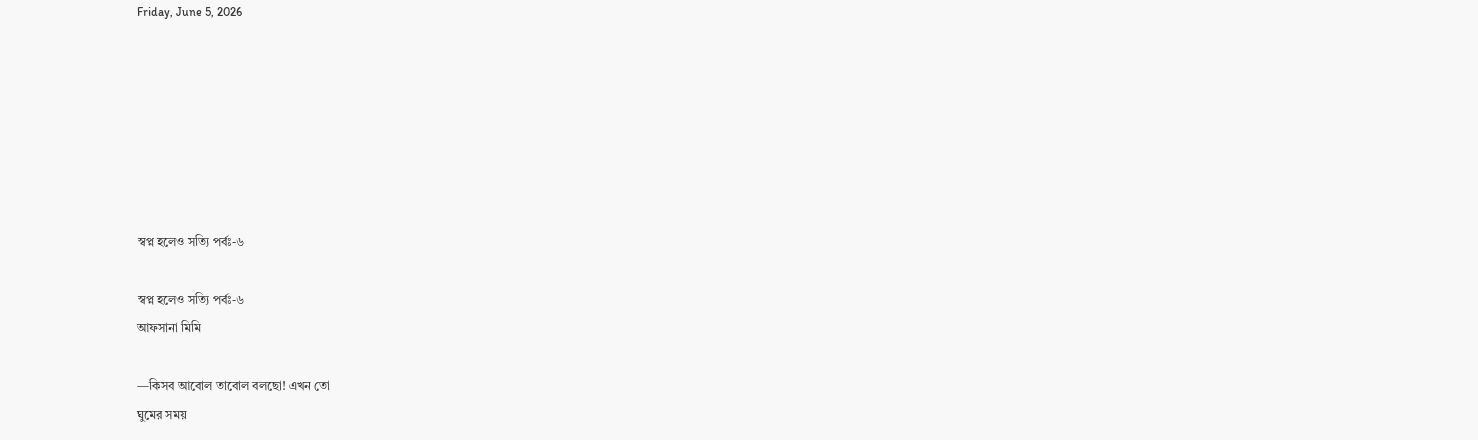Friday, June 5, 2026







স্বপ্ন হলেও সত্যি পর্বঃ-৬

স্বপ্ন হলেও সত্যি পর্বঃ-৬
আফসানা মিমি

—কিসব আবোল তাবোল বলছো! এখন তো
ঘুমের সময়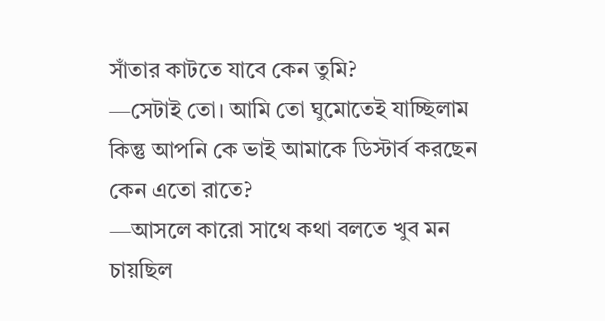সাঁতার কাটতে যাবে কেন তুমি?
—সেটাই তো। আমি তো ঘুমোতেই যাচ্ছিলাম
কিন্তু আপনি কে ভাই আমাকে ডিস্টার্ব করছেন
কেন এতো রাতে?
—আসলে কারো সাথে কথা বলতে খুব মন
চায়ছিল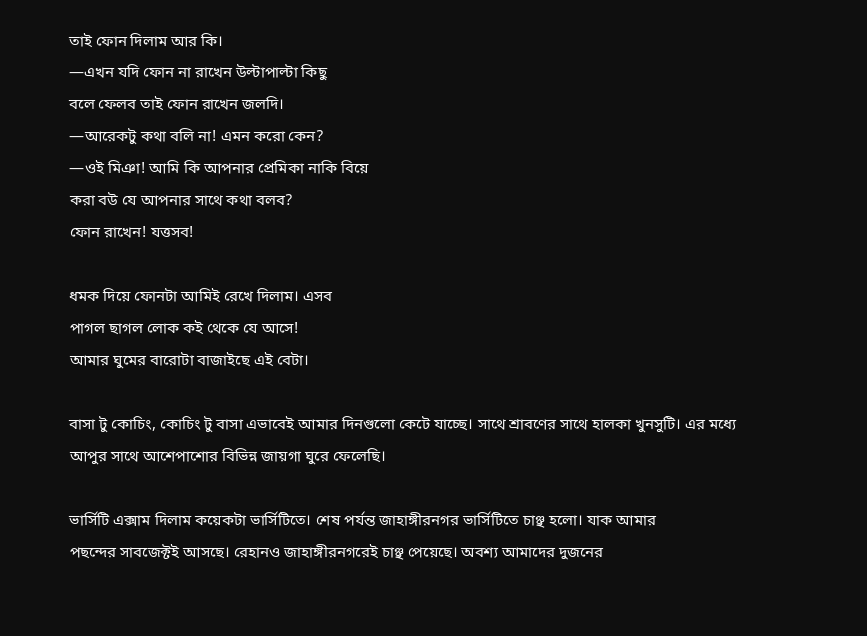তাই ফোন দিলাম আর কি।
—এখন যদি ফোন না রাখেন উল্টাপাল্টা কিছু
বলে ফেলব তাই ফোন রাখেন জলদি।
—আরেকটু কথা বলি না! এমন করো কেন?
—ওই মিঞা! আমি কি আপনার প্রেমিকা নাকি বিয়ে
করা বউ যে আপনার সাথে কথা বলব?
ফোন রাখেন! যত্তসব!

ধমক দিয়ে ফোনটা আমিই রেখে দিলাম। এসব
পাগল ছাগল লোক কই থেকে যে আসে!
আমার ঘুমের বারোটা বাজাইছে এই বেটা।

বাসা টু কোচিং, কোচিং টু বাসা এভাবেই আমার দিনগুলো কেটে যাচ্ছে। সাথে শ্রাবণের সাথে হালকা খুনসুটি। এর মধ্যে আপুর সাথে আশেপাশোর বিভিন্ন জায়গা ঘুরে ফেলেছি।

ভার্সিটি এক্সাম দিলাম কয়েকটা ভার্সিটিতে। শেষ পর্যন্ত জাহাঙ্গীরনগর ভার্সিটিতে চাঞ্ছ হলো। যাক আমার
পছন্দের সাবজেক্টই আসছে। রেহানও জাহাঙ্গীরনগরেই চাঞ্ছ পেয়েছে। অবশ্য আমাদের দুজনের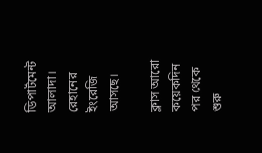ডিপার্টমেন্ট আলাদা। রেহানের ইংরেজি আসছে।

ক্লাস আরো কয়েকদিন পর থেকে শুরু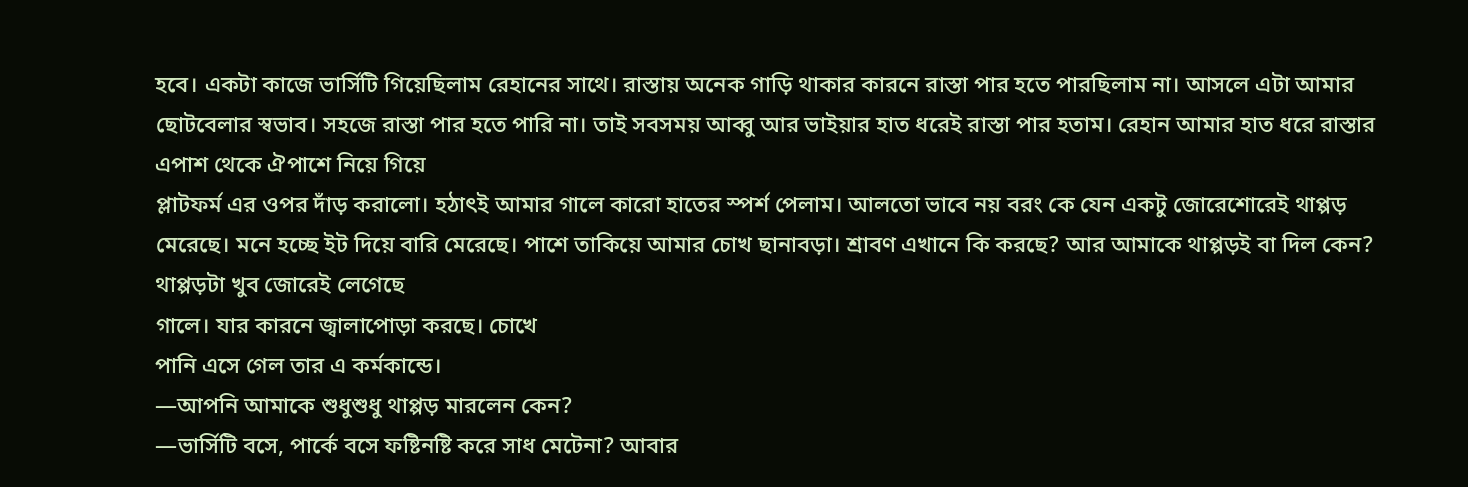হবে। একটা কাজে ভার্সিটি গিয়েছিলাম রেহানের সাথে। রাস্তায় অনেক গাড়ি থাকার কারনে রাস্তা পার হতে পারছিলাম না। আসলে এটা আমার ছোটবেলার স্বভাব। সহজে রাস্তা পার হতে পারি না। তাই সবসময় আব্বু আর ভাইয়ার হাত ধরেই রাস্তা পার হতাম। রেহান আমার হাত ধরে রাস্তার এপাশ থেকে ঐপাশে নিয়ে গিয়ে
প্লাটফর্ম এর ওপর দাঁড় করালো। হঠাৎই আমার গালে কারো হাতের স্পর্শ পেলাম। আলতো ভাবে নয় বরং কে যেন একটু জোরেশোরেই থাপ্পড় মেরেছে। মনে হচ্ছে ইট দিয়ে বারি মেরেছে। পাশে তাকিয়ে আমার চোখ ছানাবড়া। শ্রাবণ এখানে কি করছে? আর আমাকে থাপ্পড়ই বা দিল কেন? থাপ্পড়টা খুব জোরেই লেগেছে
গালে। যার কারনে জ্বালাপোড়া করছে। চোখে
পানি এসে গেল তার এ কর্মকান্ডে।
—আপনি আমাকে শুধুশুধু থাপ্পড় মারলেন কেন?
—ভার্সিটি বসে, পার্কে বসে ফষ্টিনষ্টি করে সাধ মেটেনা? আবার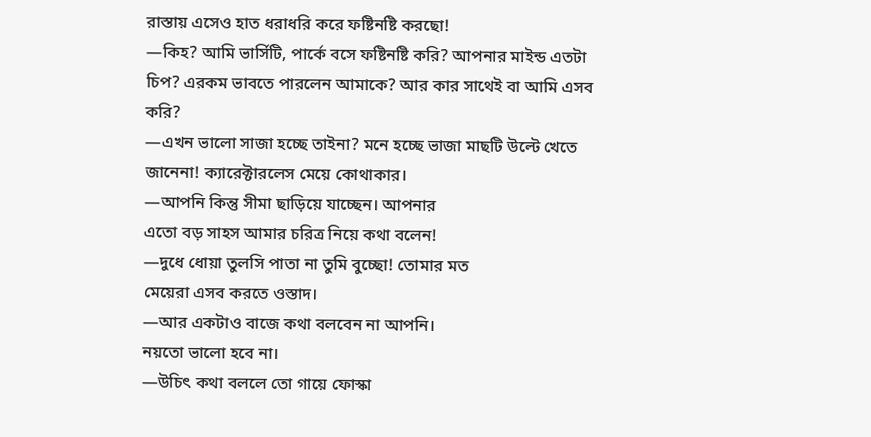রাস্তায় এসেও হাত ধরাধরি করে ফষ্টিনষ্টি করছো!
—কিহ? আমি ভার্সিটি, পার্কে বসে ফষ্টিনষ্টি করি? আপনার মাইন্ড এতটা চিপ? এরকম ভাবতে পারলেন আমাকে? আর কার সাথেই বা আমি এসব করি?
—এখন ভালো সাজা হচ্ছে তাইনা? মনে হচ্ছে ভাজা মাছটি উল্টে খেতে জানেনা! ক্যারেক্টারলেস মেয়ে কোথাকার।
—আপনি কিন্তু সীমা ছাড়িয়ে যাচ্ছেন। আপনার
এতো বড় সাহস আমার চরিত্র নিয়ে কথা বলেন!
—দুধে ধোয়া তুলসি পাতা না তুমি বুচ্ছো! তোমার মত
মেয়েরা এসব করতে ওস্তাদ।
—আর একটাও বাজে কথা বলবেন না আপনি।
নয়তো ভালো হবে না।
—উচিৎ কথা বললে তো গায়ে ফোস্কা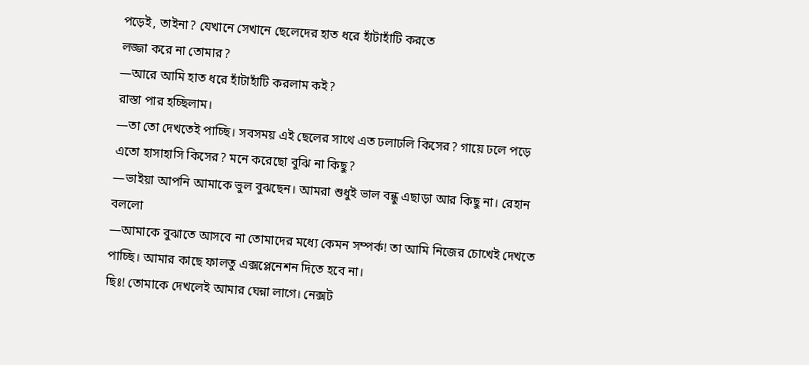পড়েই, তাইনা? যেখানে সেখানে ছেলেদের হাত ধরে হাঁটাহাঁটি করতে
লজ্জা করে না তোমার?
—আরে আমি হাত ধরে হাঁটাহাঁটি করলাম কই?
রাস্তা পার হচ্ছিলাম।
—তা তো দেখতেই পাচ্ছি। সবসময় এই ছেলের সাথে এত ঢলাঢলি কিসের? গায়ে ঢলে পড়ে এতো হাসাহাসি কিসের? মনে করেছো বুঝি না কিছু?
—ভাইয়া আপনি আমাকে ভুল বুঝছেন। আমরা শুধুই ভাল বন্ধু এছাড়া আর কিছু না। রেহান বললো
—আমাকে বুঝাতে আসবে না তোমাদের মধ্যে কেমন সম্পর্ক! তা আমি নিজের চোখেই দেখতে পাচ্ছি। আমার কাছে ফালতু এক্সপ্লেনেশন দিতে হবে না।
ছিঃ! তোমাকে দেখলেই আমার ঘেন্না লাগে। নেক্সট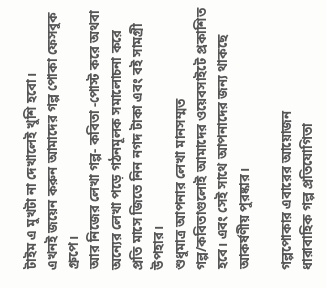টাইম এ মুখটা না দেখালেই খুশি হবো।
এখনই জয়েন করুন আমাদের গল্প পোকা ফেসবুক গ্রুপে।
আর নিজের লেখা গল্প- কবিতা -পোস্ট করে অথবা অন্যের লেখা পড়ে গঠনমূলক সমালোচনা করে প্রতি মাসে জিতে নিন নগদ টাকা এবং বই সামগ্রী উপহার।
শুধুমাত্র আপনার লেখা মানসম্মত গল্প/কবিতাগুলোই আমাদের ওয়েবসাইটে প্রকাশিত হবে। এবং সেই সাথে আপনাদের জন্য থাকছে আকর্ষণীয় পুরষ্কার।

গল্পপোকার এবারের আয়োজন
ধারাবাহিক গল্প প্রতিযোগিতা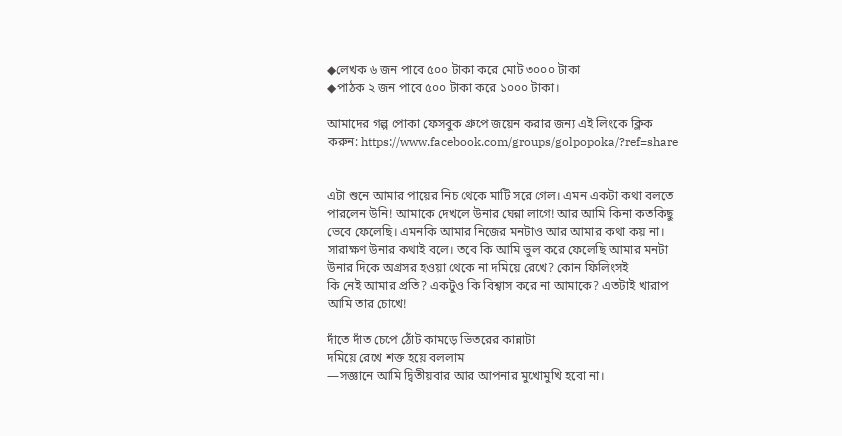◆লেখক ৬ জন পাবে ৫০০ টাকা করে মোট ৩০০০ টাকা
◆পাঠক ২ জন পাবে ৫০০ টাকা করে ১০০০ টাকা।

আমাদের গল্প পোকা ফেসবুক গ্রুপে জয়েন করার জন্য এই লিংকে ক্লিক করুন: https://www.facebook.com/groups/golpopoka/?ref=share


এটা শুনে আমার পায়ের নিচ থেকে মাটি সরে গেল। এমন একটা কথা বলতে পারলেন উনি! আমাকে দেখলে উনার ঘেন্না লাগে! আর আমি কিনা কতকিছু ভেবে ফেলেছি। এমনকি আমার নিজের মনটাও আর আমার কথা কয় না। সারাক্ষণ উনার কথাই বলে। তবে কি আমি ভুল করে ফেলেছি আমার মনটা উনার দিকে অগ্রসর হওয়া থেকে না দমিয়ে রেখে? কোন ফিলিংসই
কি নেই আমার প্রতি? একটুও কি বিশ্বাস করে না আমাকে? এতটাই খারাপ আমি তার চোখে!

দাঁতে দাঁত চেপে ঠোঁট কামড়ে ভিতরের কান্নাটা
দমিয়ে রেখে শক্ত হয়ে বললাম
—সজ্ঞানে আমি দ্বিতীয়বার আর আপনার মুখোমুখি হবো না।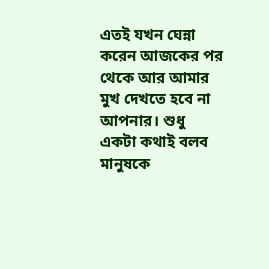এতই যখন ঘেন্না করেন আজকের পর থেকে আর আমার মুখ দেখতে হবে না আপনার। শুধু একটা কথাই বলব মানুষকে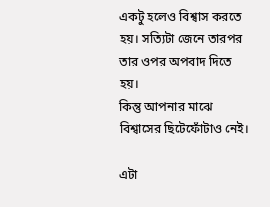একটু হলেও বিশ্বাস করতে হয়। সত্যিটা জেনে তারপর তার ওপর অপবাদ দিতে হয়।
কিন্তু আপনার মাঝে বিশ্বাসের ছিটেফোঁটাও নেই।

এটা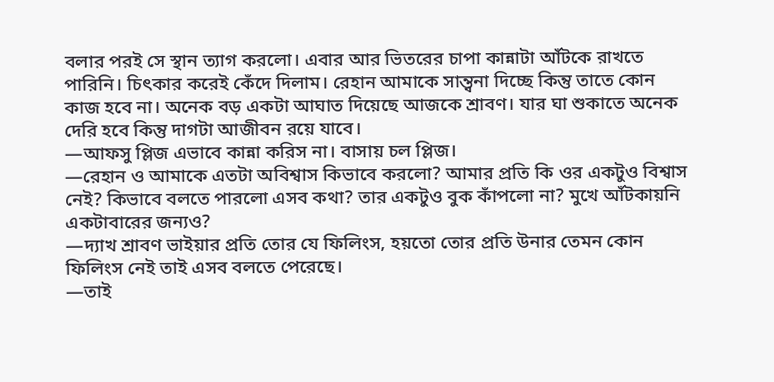বলার পরই সে স্থান ত্যাগ করলো। এবার আর ভিতরের চাপা কান্নাটা আঁটকে রাখতে পারিনি। চিৎকার করেই কেঁদে দিলাম। রেহান আমাকে সান্ত্বনা দিচ্ছে কিন্তু তাতে কোন কাজ হবে না। অনেক বড় একটা আঘাত দিয়েছে আজকে শ্রাবণ। যার ঘা শুকাতে অনেক দেরি হবে কিন্তু দাগটা আজীবন রয়ে যাবে।
—আফসু প্লিজ এভাবে কান্না করিস না। বাসায় চল প্লিজ।
—রেহান ও আমাকে এতটা অবিশ্বাস কিভাবে করলো? আমার প্রতি কি ওর একটুও বিশ্বাস নেই? কিভাবে বলতে পারলো এসব কথা? তার একটুও বুক কাঁপলো না? মুখে আঁটকায়নি একটাবারের জন্যও?
—দ্যাখ শ্রাবণ ভাইয়ার প্রতি তোর যে ফিলিংস, হয়তো তোর প্রতি উনার তেমন কোন ফিলিংস নেই তাই এসব বলতে পেরেছে।
—তাই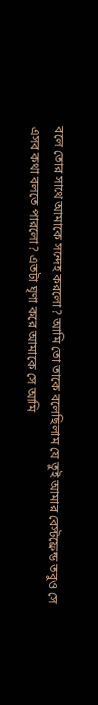বলে তোর সাথে আমাকে সন্দেহ করলো? আমি তো তাকে বলেছিলাম যে তুই আমার বেস্টফ্রেন্ড তবুও সে এসব কথা বলতে পারলো? এতটা ঘৃণা করে আমাকে সে আমি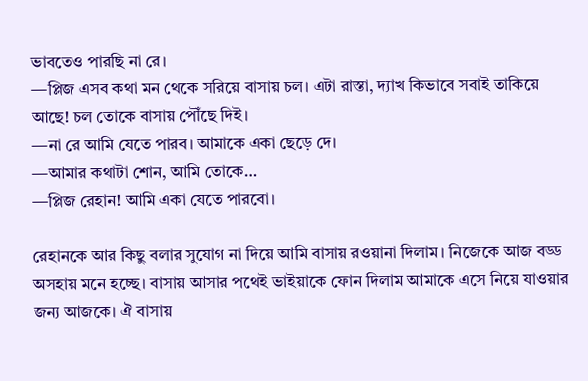ভাবতেও পারছি না রে।
—প্লিজ এসব কথা মন থেকে সরিয়ে বাসায় চল। এটা রাস্তা, দ্যাখ কিভাবে সবাই তাকিয়ে আছে! চল তোকে বাসায় পৌঁছে দিই।
—না রে আমি যেতে পারব। আমাকে একা ছেড়ে দে।
—আমার কথাটা শোন, আমি তোকে…
—প্লিজ রেহান! আমি একা যেতে পারবো।

রেহানকে আর কিছু বলার সুযোগ না দিয়ে আমি বাসায় রওয়ানা দিলাম। নিজেকে আজ বড্ড অসহায় মনে হচ্ছে। বাসায় আসার পথেই ভাইয়াকে ফোন দিলাম আমাকে এসে নিয়ে যাওয়ার জন্য আজকে। ঐ বাসায়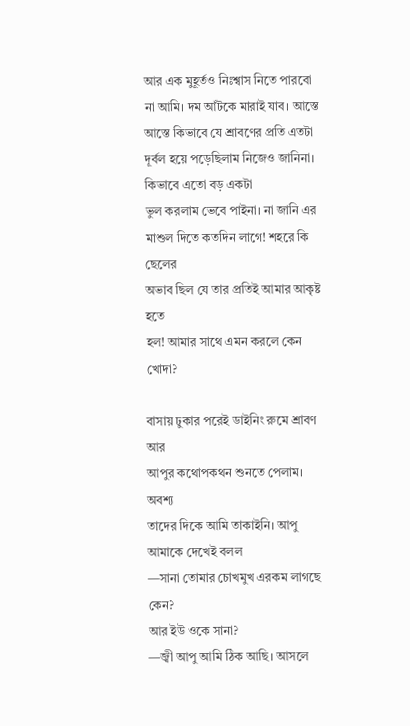আর এক মুহূর্তও নিঃশ্বাস নিতে পারবো না আমি। দম আঁটকে মারাই যাব। আস্তে আস্তে কিভাবে যে শ্রাবণের প্রতি এতটা দূর্বল হয়ে পড়েছিলাম নিজেও জানিনা। কিভাবে এতো বড় একটা
ভুল করলাম ভেবে পাইনা। না জানি এর
মাশুল দিতে কতদিন লাগে! শহরে কি ছেলের
অভাব ছিল যে তার প্রতিই আমার আকৃষ্ট হতে
হল! আমার সাথে এমন করলে কেন খোদা?

বাসায় ঢুকার পরেই ডাইনিং রুমে শ্রাবণ আর
আপুর কথোপকথন শুনতে পেলাম। অবশ্য
তাদের দিকে আমি তাকাইনি। আপু
আমাকে দেখেই বলল
—সানা তোমার চোখমুখ এরকম লাগছে কেন?
আর ইউ ওকে সানা?
—জ্বী আপু আমি ঠিক আছি। আসলে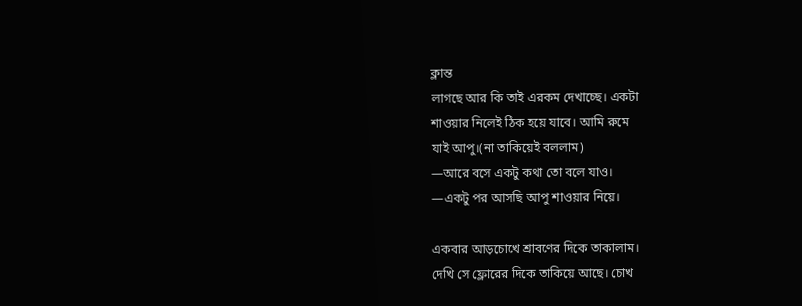ক্লান্ত
লাগছে আর কি তাই এরকম দেখাচ্ছে। একটা
শাওয়ার নিলেই ঠিক হয়ে যাবে। আমি রুমে
যাই আপু।(না তাকিয়েই বললাম)
—আরে বসে একটু কথা তো বলে যাও।
—একটু পর আসছি আপু শাওয়ার নিয়ে।

একবার আড়চোখে শ্রাবণের দিকে তাকালাম।
দেখি সে ফ্লোরের দিকে তাকিয়ে আছে। চোখ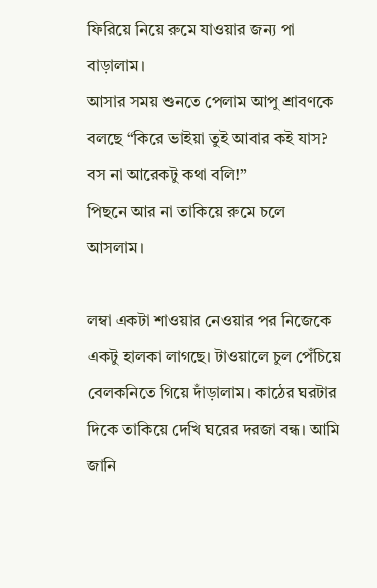ফিরিয়ে নিয়ে রুমে যাওয়ার জন্য পা বাড়ালাম।
আসার সময় শুনতে পেলাম আপু শ্রাবণকে
বলছে “কিরে ভাইয়া তুই আবার কই যাস?
বস না আরেকটু কথা বলি!”
পিছনে আর না তাকিয়ে রুমে চলে আসলাম।

লম্বা একটা শাওয়ার নেওয়ার পর নিজেকে
একটু হালকা লাগছে। টাওয়ালে চুল পেঁচিয়ে বেলকনিতে গিয়ে দাঁড়ালাম। কাঠের ঘরটার
দিকে তাকিয়ে দেখি ঘরের দরজা বন্ধ। আমি
জানি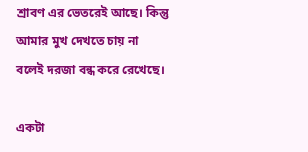শ্রাবণ এর ভেতরেই আছে। কিন্তু আমার মুখ দেখতে চায় না বলেই দরজা বন্ধ করে রেখেছে।

একটা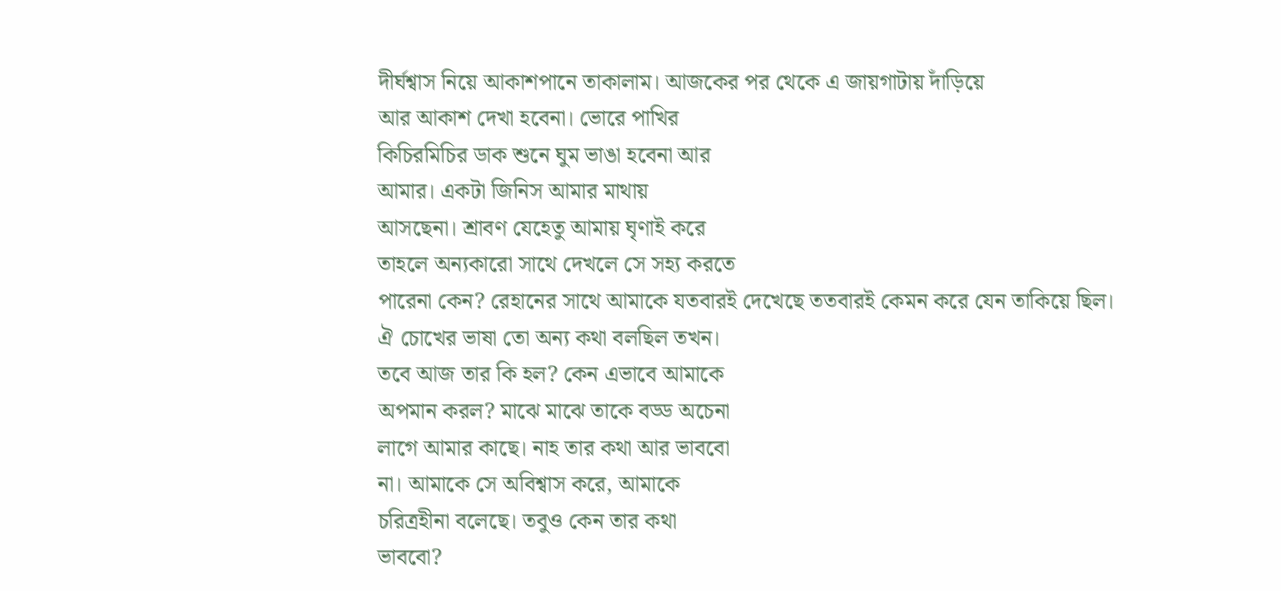দীর্ঘশ্বাস নিয়ে আকাশপানে তাকালাম। আজকের পর থেকে এ জায়গাটায় দাঁড়িয়ে
আর আকাশ দেখা হবেনা। ভোরে পাখির
কিচিরমিচির ডাক শুনে ঘুম ভাঙা হবেনা আর
আমার। একটা জিনিস আমার মাথায়
আসছেনা। শ্রাবণ যেহেতু আমায় ঘৃণাই করে
তাহলে অন্যকারো সাথে দেখলে সে সহ্য করতে
পারেনা কেন? রেহানের সাথে আমাকে যতবারই দেখেছে ততবারই কেমন করে যেন তাকিয়ে ছিল।
ঐ চোখের ভাষা তো অন্য কথা বলছিল তখন।
তবে আজ তার কি হল? কেন এভাবে আমাকে
অপমান করল? মাঝে মাঝে তাকে বড্ড অচেনা
লাগে আমার কাছে। নাহ তার কথা আর ভাববো
না। আমাকে সে অবিশ্বাস করে, আমাকে
চরিত্রহীনা বলেছে। তবুও কেন তার কথা
ভাববো?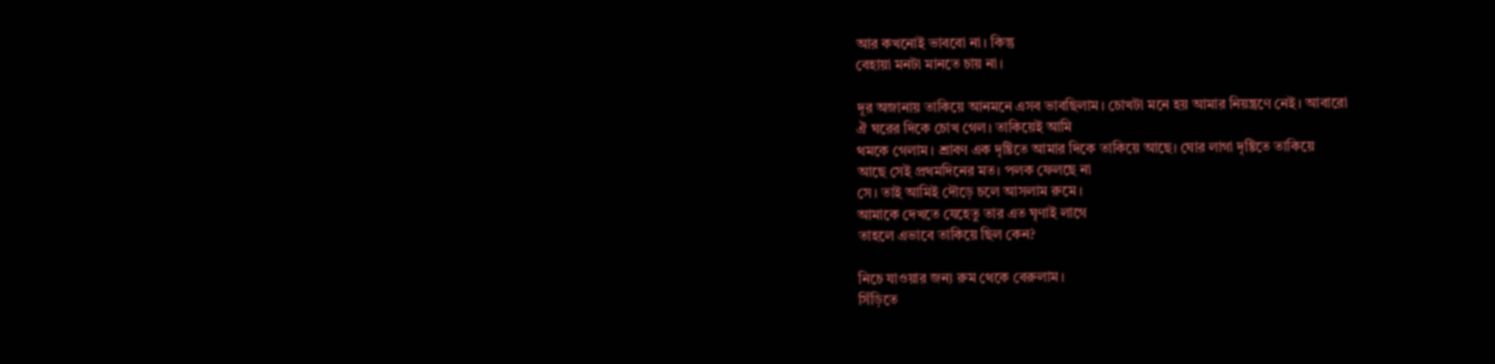আর কখনোই ভাববো না। কিন্তু
বেহায়া মনটা মানতে চায় না।

দূর অজানায় তাকিয়ে আনমনে এসব ভাবছিলাম। চোখটা মনে হয় আমার নিয়ন্ত্রণে নেই। আবারো
ঐ ঘরের দিকে চোখ গেল। তাকিয়েই আমি
থমকে গেলাম। শ্রাবণ এক দৃষ্টিতে আমার দিকে তাকিয়ে আছে। ঘোর লাগা দৃষ্টিতে তাকিয়ে
আছে সেই প্রথমদিনের মত। পলক ফেলছে না
সে। তাই আমিই দৌড়ে চলে আসলাম রুমে।
আমাকে দেখতে যেহেতু তার এত ঘৃণাই লাগে
তাহলে এভাবে তাকিয়ে ছিল কেন?

নিচে যাওয়ার জন্য রুম থেকে বেরুলাম।
সিঁড়িতে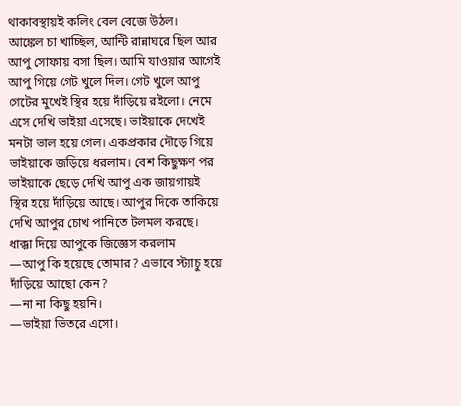থাকাবস্থায়ই কলিং বেল বেজে উঠল।
আঙ্কেল চা খাচ্ছিল, আন্টি রান্নাঘরে ছিল আর
আপু সোফায় বসা ছিল। আমি যাওয়ার আগেই
আপু গিয়ে গেট খুলে দিল। গেট খুলে আপু
গেটের মুখেই স্থির হয়ে দাঁড়িয়ে রইলো। নেমে
এসে দেখি ভাইয়া এসেছে। ভাইয়াকে দেখেই
মনটা ভাল হয়ে গেল। একপ্রকার দৌড়ে গিয়ে
ভাইয়াকে জড়িয়ে ধরলাম। বেশ কিছুক্ষণ পর
ভাইয়াকে ছেড়ে দেখি আপু এক জায়গায়ই
স্থির হয়ে দাঁড়িয়ে আছে। আপুর দিকে তাকিয়ে
দেখি আপুর চোখ পানিতে টলমল করছে।
ধাক্কা দিয়ে আপুকে জিজ্ঞেস করলাম
—আপু কি হয়েছে তোমার? এভাবে স্ট্যাচু হয়ে
দাঁড়িয়ে আছো কেন?
—না না কিছু হয়নি।
—ভাইয়া ভিতরে এসো।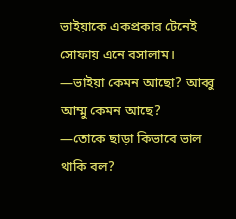ভাইয়াকে একপ্রকার টেনেই সোফায় এনে বসালাম।
—ভাইয়া কেমন আছো? আব্বু আম্মু কেমন আছে?
—তোকে ছাড়া কিভাবে ভাল থাকি বল?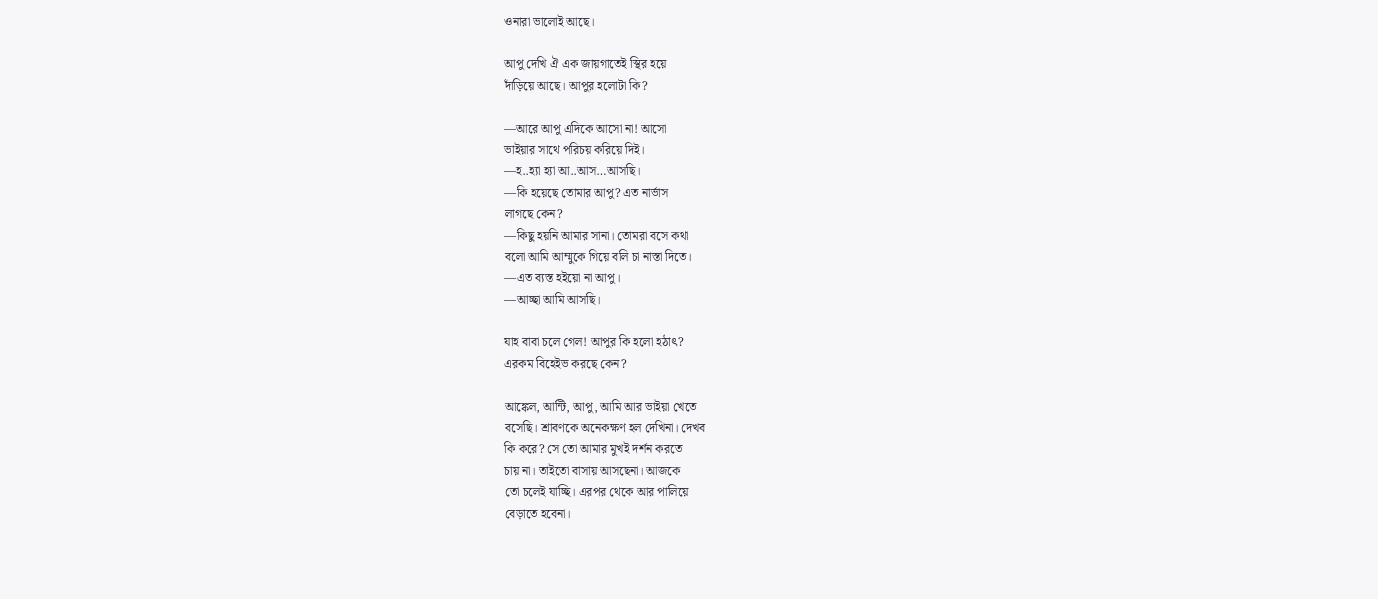ওনারা ভালোই আছে।

আপু দেখি ঐ এক জায়গাতেই স্থির হয়ে
দাঁড়িয়ে আছে। আপুর হলোটা কি?

—আরে আপু এদিকে আসো না! আসো
ভাইয়ার সাথে পরিচয় করিয়ে দিই।
—হ..হ্যা হ্যা আ..আস…আসছি।
—কি হয়েছে তোমার আপু? এত নার্ভাস
লাগছে কেন?
—কিছু হয়নি আমার সানা। তোমরা বসে কথা
বলো আমি আম্মুকে গিয়ে বলি চা নাস্তা দিতে।
—এত ব্যস্ত হইয়ো না আপু।
—আচ্ছা আমি আসছি।

যাহ বাবা চলে গেল! আপুর কি হলো হঠাৎ?
এরকম বিহেইভ করছে কেন?

আঙ্কেল, আন্টি, আপু, আমি আর ভাইয়া খেতে
বসেছি। শ্রাবণকে অনেকক্ষণ হল দেখিনা। দেখব
কি করে? সে তো আমার মুখই দর্শন করতে
চায় না। তাইতো বাসায় আসছেনা। আজকে
তো চলেই যাচ্ছি। এরপর থেকে আর পালিয়ে
বেড়াতে হবেনা।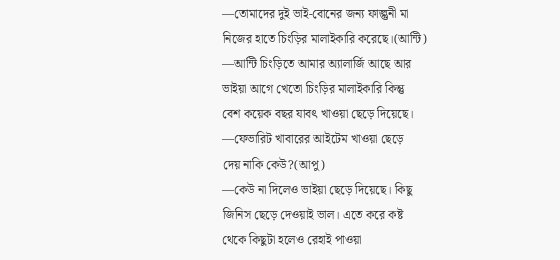—তোমাদের দুই ভাই-বোনের জন্য ফাল্গুনী মা
নিজের হাতে চিংড়ির মালাইকারি করেছে।(আন্টি)
—আন্টি চিংড়িতে আমার অ্যালার্জি আছে আর
ভাইয়া আগে খেতো চিংড়ির মালাইকারি কিন্তু
বেশ কয়েক বছর যাবৎ খাওয়া ছেড়ে দিয়েছে।
—ফেভারিট খাবারের আইটেম খাওয়া ছেড়ে
দেয় নাকি কেউ?(আপু)
—কেউ না দিলেও ভাইয়া ছেড়ে দিয়েছে। কিছু
জিনিস ছেড়ে দেওয়াই ভাল। এতে করে কষ্ট
থেকে কিছুটা হলেও রেহাই পাওয়া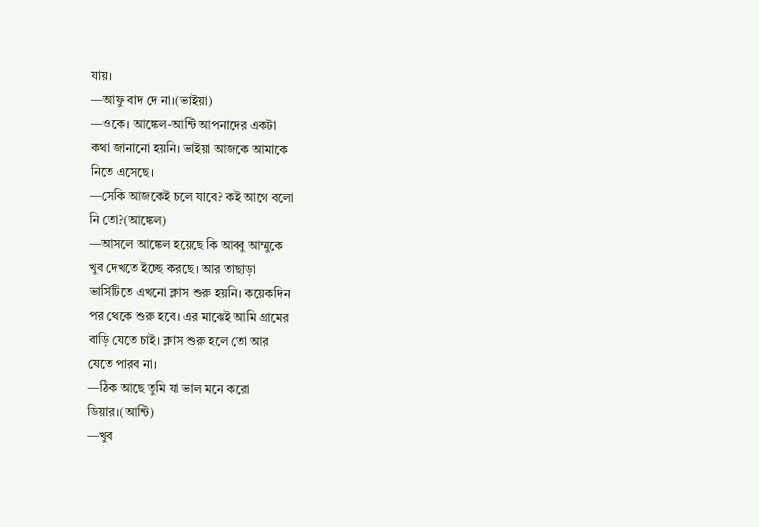যায়।
—আফু বাদ দে না।(ভাইয়া)
—ওকে। আঙ্কেল-আন্টি আপনাদের একটা
কথা জানানো হয়নি। ভাইয়া আজকে আমাকে
নিতে এসেছে।
—সেকি আজকেই চলে যাবে? কই আগে বলো
নি তো?(আঙ্কেল)
—আসলে আঙ্কেল হয়েছে কি আব্বু আম্মুকে
খুব দেখতে ইচ্ছে করছে। আর তাছাড়া
ভার্সিটিতে এখনো ক্লাস শুরু হয়নি। কয়েকদিন
পর থেকে শুরু হবে। এর মাঝেই আমি গ্রামের
বাড়ি যেতে চাই। ক্লাস শুরু হলে তো আর
যেতে পারব না।
—ঠিক আছে তুমি যা ভাল মনে করো
ডিয়ার।(আন্টি)
—খুব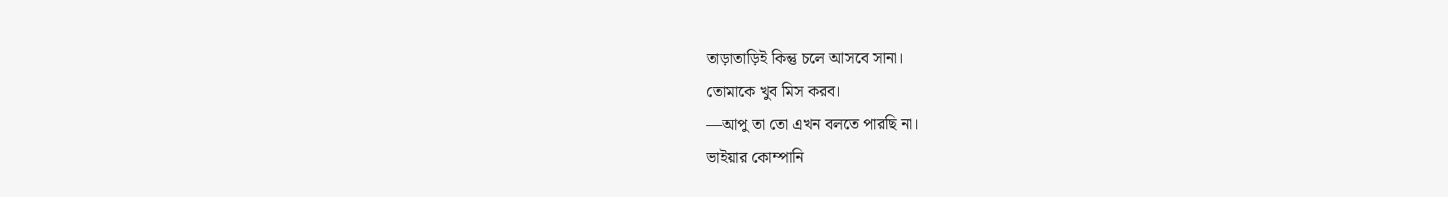তাড়াতাড়িই কিন্তু চলে আসবে সানা।
তোমাকে খুব মিস করব।
—আপু তা তো এখন বলতে পারছি না।
ভাইয়ার কোম্পানি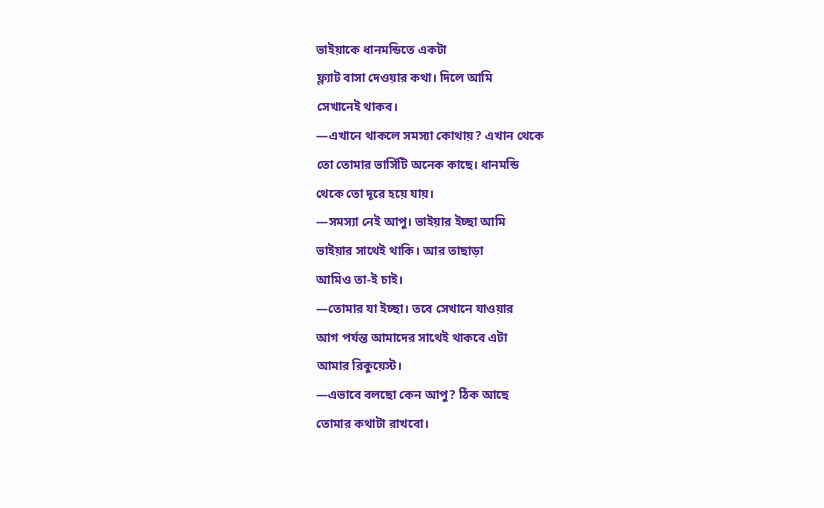ভাইয়াকে ধানমন্ডিতে একটা
ফ্ল্যাট বাসা দেওয়ার কথা। দিলে আমি
সেখানেই থাকব।
—এখানে থাকলে সমস্যা কোথায়? এখান থেকে
তো তোমার ভার্সিটি অনেক কাছে। ধানমন্ডি
থেকে তো দূরে হয়ে যায়।
—সমস্যা নেই আপু। ভাইয়ার ইচ্ছা আমি
ভাইয়ার সাথেই থাকি। আর তাছাড়া
আমিও তা-ই চাই।
—তোমার যা ইচ্ছা। তবে সেখানে যাওয়ার
আগ পর্যন্ত আমাদের সাথেই থাকবে এটা
আমার রিকুয়েস্ট।
—এভাবে বলছো কেন আপু? ঠিক আছে
তোমার কথাটা রাখবো।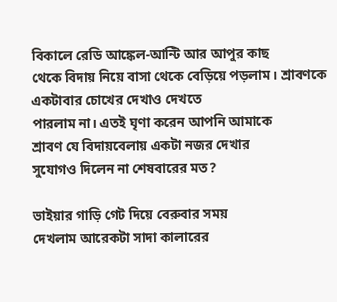বিকালে রেডি আঙ্কেল-আন্টি আর আপুর কাছ
থেকে বিদায় নিয়ে বাসা থেকে বেড়িয়ে পড়লাম। শ্রাবণকে একটাবার চোখের দেখাও দেখতে
পারলাম না। এতই ঘৃণা করেন আপনি আমাকে
শ্রাবণ যে বিদায়বেলায় একটা নজর দেখার
সুযোগও দিলেন না শেষবারের মত?

ভাইয়ার গাড়ি গেট দিয়ে বেরুবার সময়
দেখলাম আরেকটা সাদা কালারের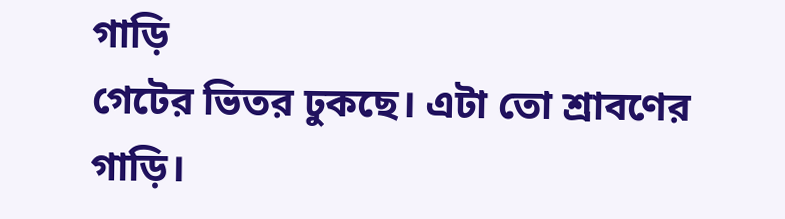গাড়ি
গেটের ভিতর ঢুকছে। এটা তো শ্রাবণের গাড়ি।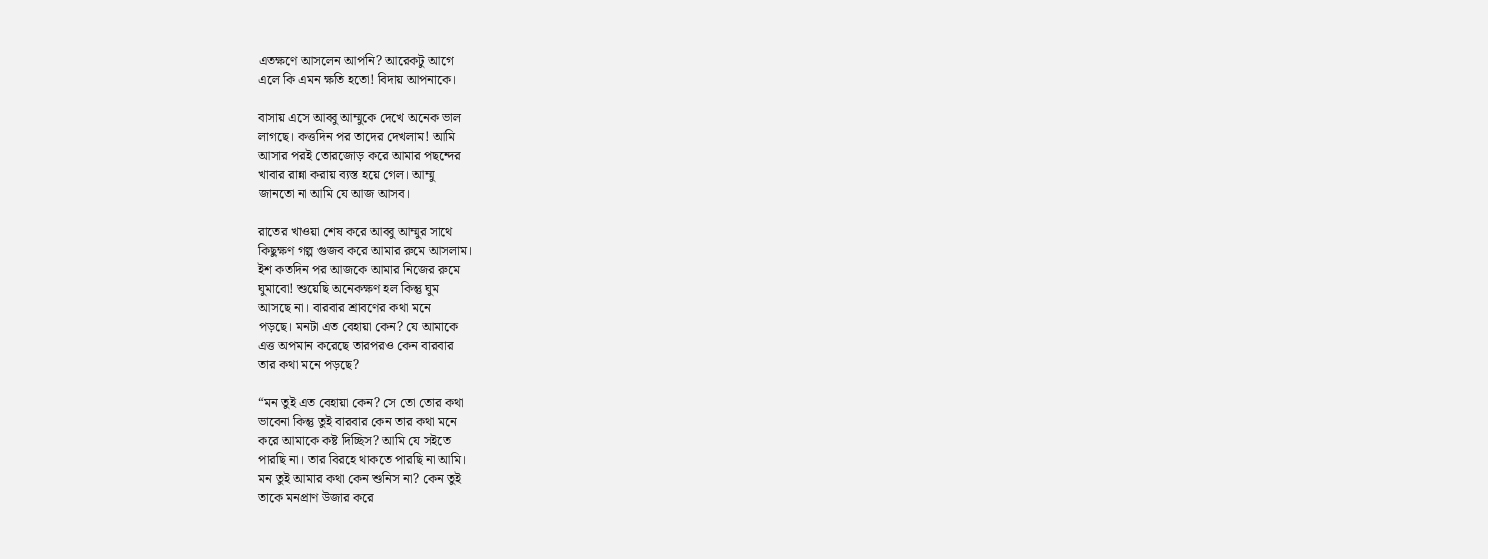এতক্ষণে আসলেন আপনি? আরেকটু আগে
এলে কি এমন ক্ষতি হতো! বিদায় আপনাকে।

বাসায় এসে আব্বু আম্মুকে দেখে অনেক ভাল
লাগছে। কত্তদিন পর তাদের দেখলাম! আমি
আসার পরই তোরজোড় করে আমার পছন্দের
খাবার রান্না করায় ব্যস্ত হয়ে গেল। আম্মু
জানতো না আমি যে আজ আসব।

রাতের খাওয়া শেষ করে আব্বু আম্মুর সাথে
কিছুক্ষণ গল্প গুজব করে আমার রুমে আসলাম।
ইশ কতদিন পর আজকে আমার নিজের রুমে
ঘুমাবো! শুয়েছি অনেকক্ষণ হল কিন্তু ঘুম
আসছে না। বারবার শ্রাবণের কথা মনে
পড়ছে। মনটা এত বেহায়া কেন? যে আমাকে
এত্ত অপমান করেছে তারপরও কেন বারবার
তার কথা মনে পড়ছে?

“মন তুই এত বেহায়া কেন? সে তো তোর কথা
ভাবেনা কিন্তু তুই বারবার কেন তার কথা মনে
করে আমাকে কষ্ট দিচ্ছিস? আমি যে সইতে
পারছি না। তার বিরহে থাকতে পারছি না আমি।
মন তুই আমার কথা কেন শুনিস না? কেন তুই
তাকে মনপ্রাণ উজার করে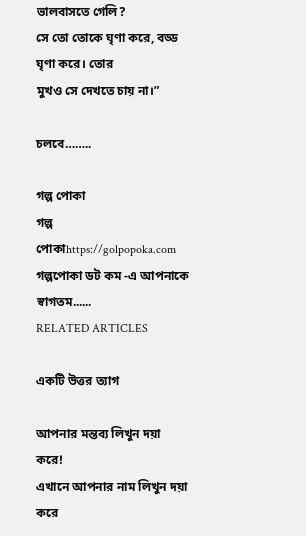ভালবাসতে গেলি?
সে তো তোকে ঘৃণা করে, বড্ড ঘৃণা করে। তোর
মুখও সে দেখতে চায় না।”

চলবে……..

গল্প পোকা
গল্প পোকাhttps://golpopoka.com
গল্পপোকা ডট কম -এ আপনাকে স্বাগতম......
RELATED ARTICLES

একটি উত্তর ত্যাগ

আপনার মন্তব্য লিখুন দয়া করে!
এখানে আপনার নাম লিখুন দয়া করে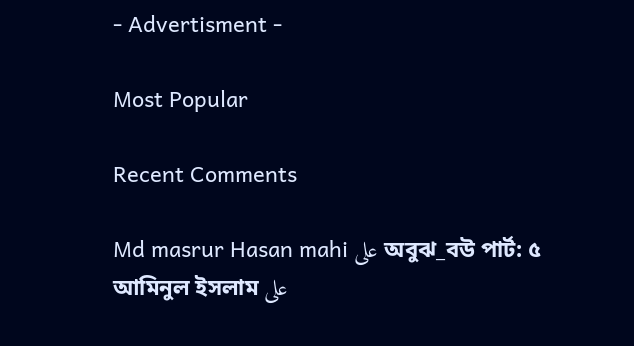- Advertisment -

Most Popular

Recent Comments

Md masrur Hasan mahi على অবুঝ_বউ পার্ট: ৫
আমিনুল ইসলাম على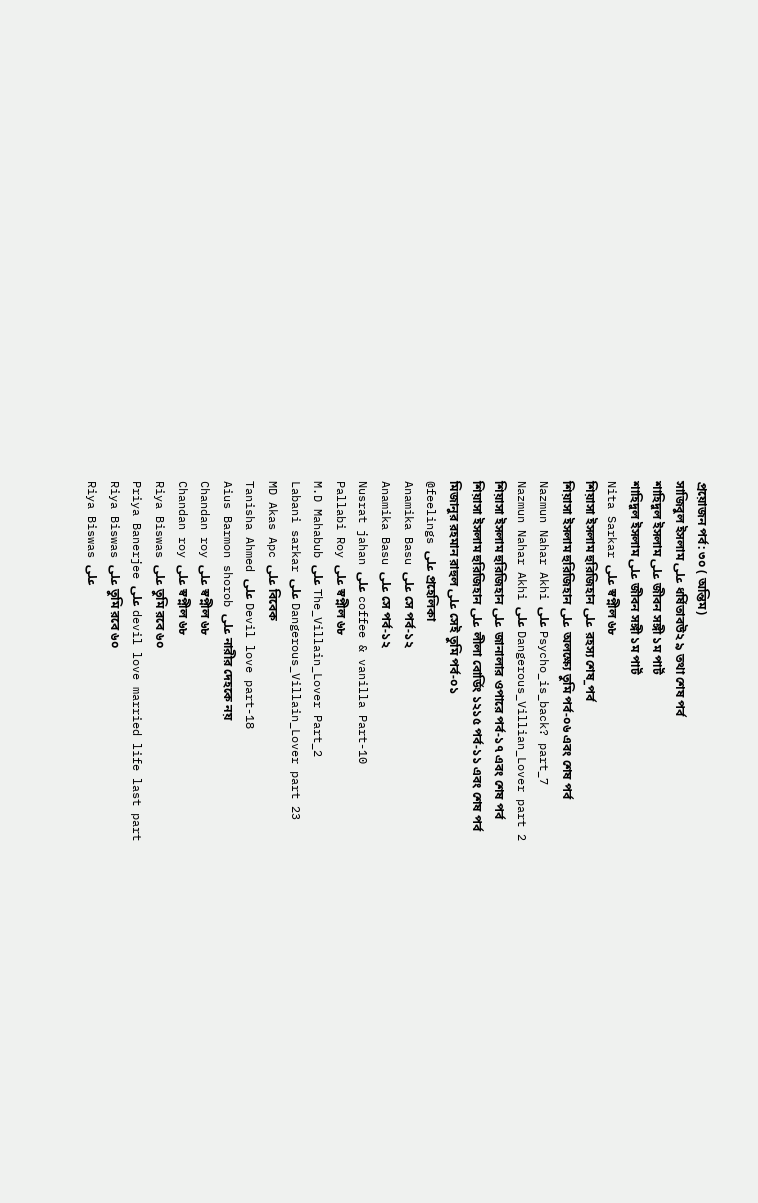প্রয়োজন পর্ব: ৩০ ( অন্তিম)
সাজিবুল ইসলাম على ধর্ষিতাবউ২ ৯ তথা শেষ পর্ব
শাহিদুল ইসলাম على জীবন সঙ্গী ১ম পার্ট
শাহিদুল ইসলাম على জীবন সঙ্গী ১ম পার্ট
Nita Sarkar على স্বপ্নীল ৬৮
শিয়াসা ইসলাম হুরিজিহান على রহস্য শেষ_পর্ব
শিয়াসা ইসলাম হুরিজিহান على অলক্ষ্যে তুমি পর্ব-০৬ এবং শেষ পর্ব
Nazmun Nahar Akhi على Psycho_is_back? part_7
Nazmun Nahar Akhi على Dangerous_Villian_Lover part 2
শিয়াসা ইসলাম হুরিজিহান على জানালার ওপারে পর্ব-১৭ এবং শেষ পর্ব
শিয়াসা ইসলাম হুরিজিহান على লীলা বোর্ডিং ১২১৫ পর্ব-১১ এবং শেষ পর্ব
মিজানুর রহমান রাহুল على সেই তুমি পর্ব-০১
@feelings على প্রহেলিকা
Anamika Basu على সে পর্ব-১২
Anamika Basu على সে পর্ব-১২
Nusrat jahan على coffee & vanilla Part-10
Pallabi Roy على স্বপ্নীল ৬৮
M.D Mahabub على The_Villain_Lover Part_2
Labani sarkar على Dangerous_Villain_Lover part 23
MD Akas Apc على বিবেক
Tanisha Ahmed على Devil love part-18
Aius Barmon shorob على নারীর দেহকে নয়
Chandan roy على স্বপ্নীল ৬৮
Chandan roy على স্বপ্নীল ৬৮
Riya Biswas على তুমি রবে ৬০
Priya Banerjee على devil love married life last part
Riya Biswas على তুমি রবে ৬০
Riya Biswas على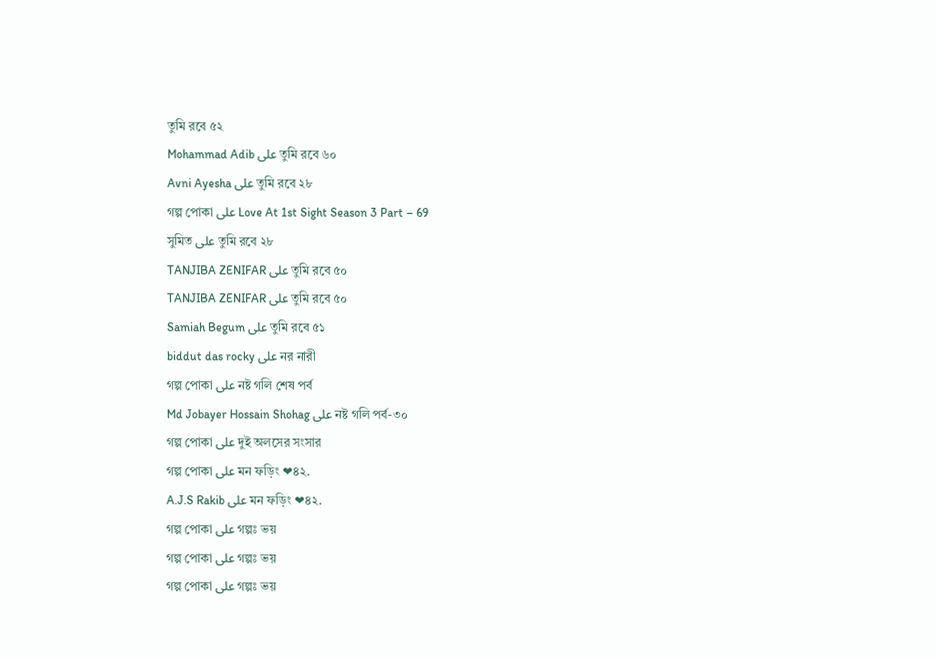তুমি রবে ৫২
Mohammad Adib على তুমি রবে ৬০
Avni Ayesha على তুমি রবে ২৮
গল্প পোকা على Love At 1st Sight Season 3 Part – 69
সুমিত على তুমি রবে ২৮
TANJIBA ZENIFAR على তুমি রবে ৫০
TANJIBA ZENIFAR على তুমি রবে ৫০
Samiah Begum على তুমি রবে ৫১
biddut das rocky على নর নারী
গল্প পোকা على নষ্ট গলি শেষ পর্ব
Md Jobayer Hossain Shohag على নষ্ট গলি পর্ব-৩০
গল্প পোকা على দুই অলসের সংসার
গল্প পোকা على মন ফড়িং ❤৪২.
A.J.S Rakib على মন ফড়িং ❤৪২.
গল্প পোকা على গল্পঃ ভয়
গল্প পোকা على গল্পঃ ভয়
গল্প পোকা على গল্পঃ ভয়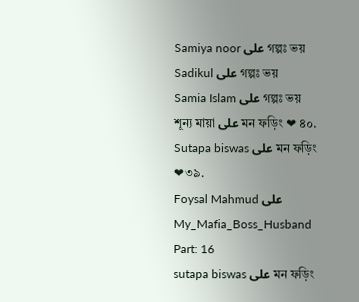Samiya noor على গল্পঃ ভয়
Sadikul على গল্পঃ ভয়
Samia Islam على গল্পঃ ভয়
শূন্য মায়া على মন ফড়িং ❤ ৪০.
Sutapa biswas على মন ফড়িং ❤৩৯.
Foysal Mahmud على My_Mafia_Boss_Husband Part: 16
sutapa biswas على মন ফড়িং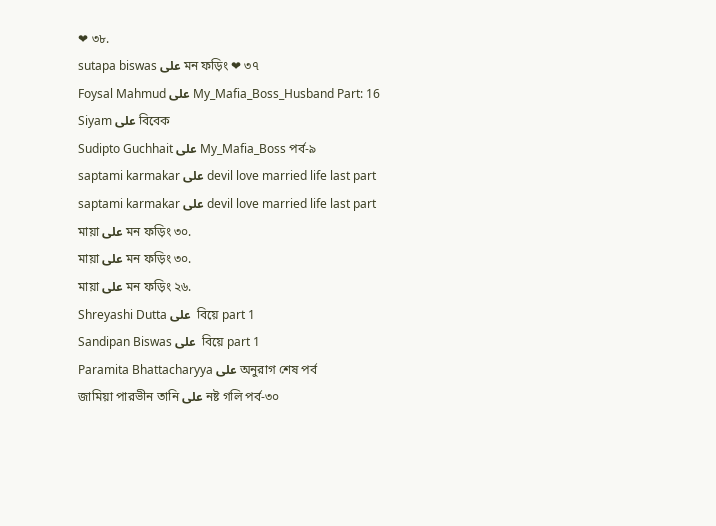❤ ৩৮.
sutapa biswas على মন ফড়িং ❤ ৩৭
Foysal Mahmud على My_Mafia_Boss_Husband Part: 16
Siyam على বিবেক
Sudipto Guchhait على My_Mafia_Boss পর্ব-৯
saptami karmakar على devil love married life last part
saptami karmakar على devil love married life last part
মায়া على মন ফড়িং ৩০.
মায়া على মন ফড়িং ৩০.
মায়া على মন ফড়িং ২৬.
Shreyashi Dutta على  বিয়ে part 1
Sandipan Biswas على  বিয়ে part 1
Paramita Bhattacharyya على অনুরাগ শেষ পর্ব
জামিয়া পারভীন তানি على নষ্ট গলি পর্ব-৩০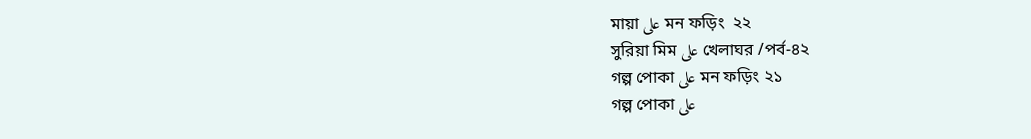মায়া على মন ফড়িং  ২২
সুরিয়া মিম على খেলাঘর /পর্ব-৪২
গল্প পোকা على মন ফড়িং ২১
গল্প পোকা على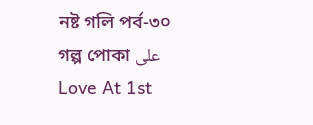নষ্ট গলি পর্ব-৩০
গল্প পোকা على Love At 1st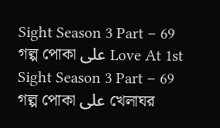Sight Season 3 Part – 69
গল্প পোকা على Love At 1st Sight Season 3 Part – 69
গল্প পোকা على খেলাঘর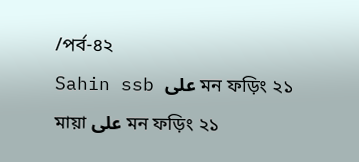/পর্ব-৪২
Sahin ssb على মন ফড়িং ২১
মায়া على মন ফড়িং ২১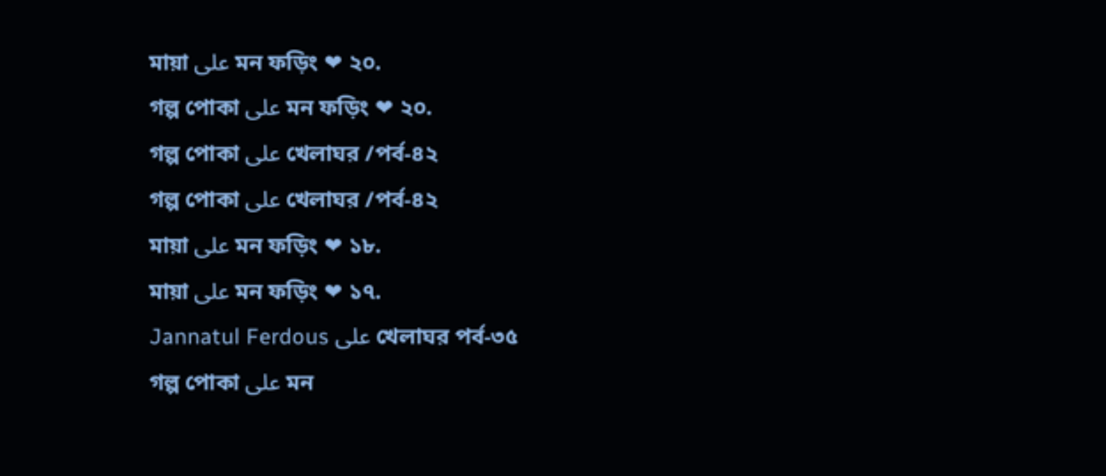মায়া على মন ফড়িং ❤ ২০.
গল্প পোকা على মন ফড়িং ❤ ২০.
গল্প পোকা على খেলাঘর /পর্ব-৪২
গল্প পোকা على খেলাঘর /পর্ব-৪২
মায়া على মন ফড়িং ❤ ১৮.
মায়া على মন ফড়িং ❤ ১৭.
Jannatul Ferdous على খেলাঘর পর্ব-৩৫
গল্প পোকা على মন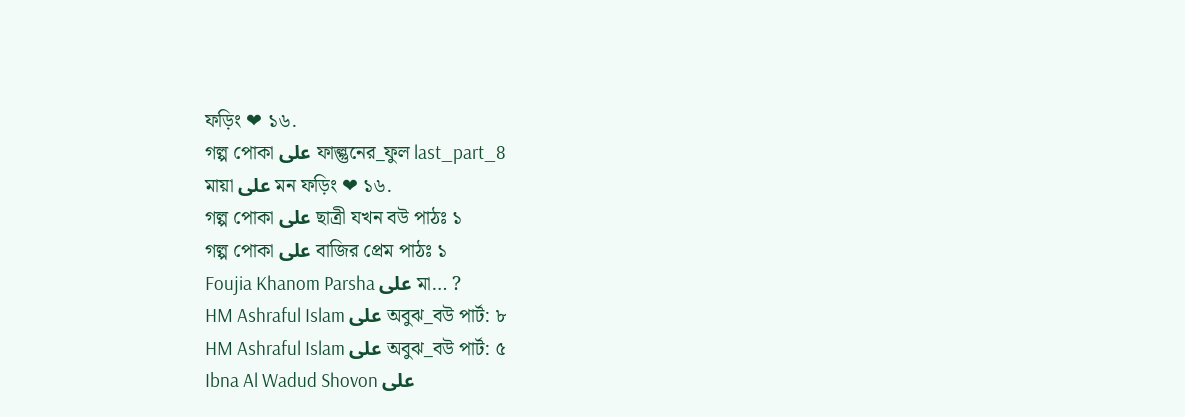ফড়িং ❤ ১৬.
গল্প পোকা على ফাল্গুনের_ফুল last_part_8
মায়া على মন ফড়িং ❤ ১৬.
গল্প পোকা على ছাত্রী যখন বউ পাঠঃ ১
গল্প পোকা على বাজির প্রেম পাঠঃ ১
Foujia Khanom Parsha على মা… ?
HM Ashraful Islam على অবুঝ_বউ পার্ট: ৮
HM Ashraful Islam على অবুঝ_বউ পার্ট: ৫
Ibna Al Wadud Shovon على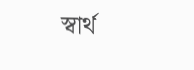স্বার্থ